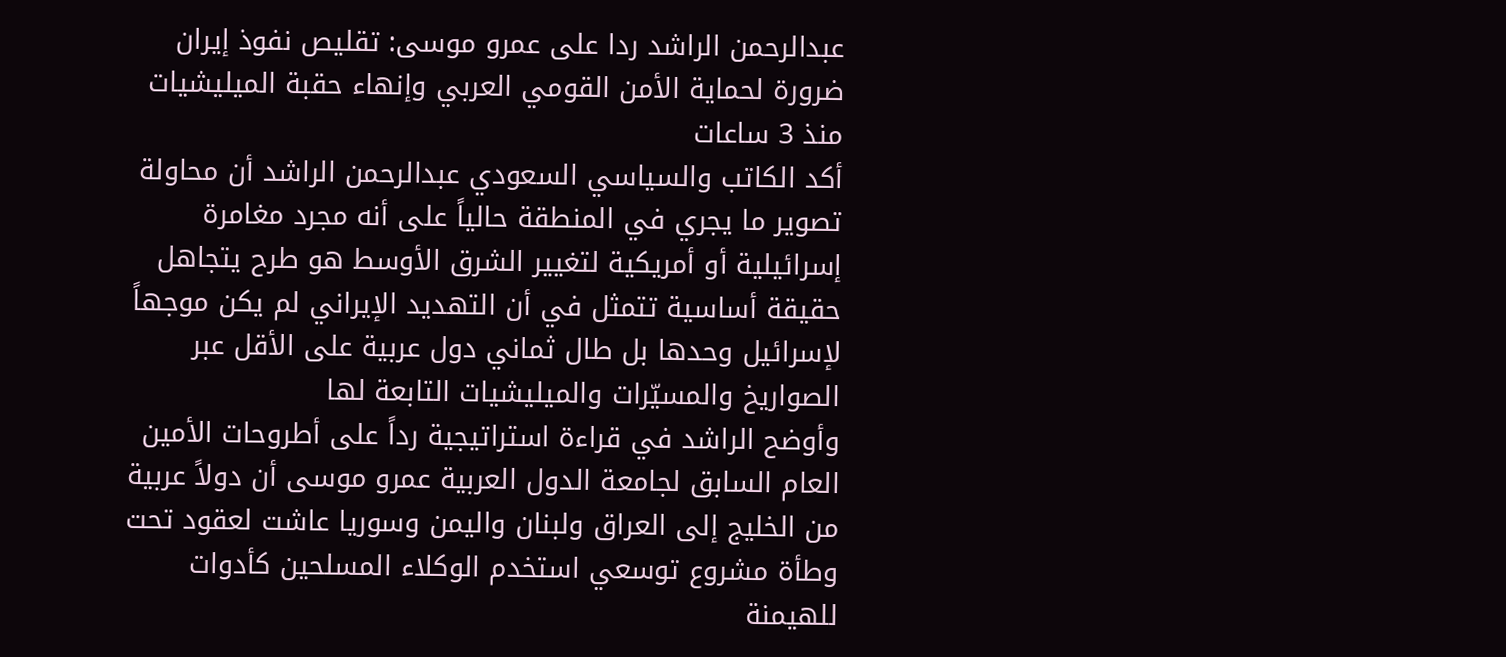عبدالرحمن الراشد ردا على عمرو موسى: تقليص نفوذ إيران ضرورة لحماية الأمن القومي العربي وإنهاء حقبة الميليشيات
منذ 3 ساعات
أكد الكاتب والسياسي السعودي عبدالرحمن الراشد أن محاولة تصوير ما يجري في المنطقة حالياً على أنه مجرد مغامرة إسرائيلية أو أمريكية لتغيير الشرق الأوسط هو طرح يتجاهل حقيقة أساسية تتمثل في أن التهديد الإيراني لم يكن موجهاً لإسرائيل وحدها بل طال ثماني دول عربية على الأقل عبر الصواريخ والمسيّرات والميليشيات التابعة لها
وأوضح الراشد في قراءة استراتيجية رداً على أطروحات الأمين العام السابق لجامعة الدول العربية عمرو موسى أن دولاً عربية من الخليج إلى العراق ولبنان واليمن وسوريا عاشت لعقود تحت وطأة مشروع توسعي استخدم الوكلاء المسلحين كأدوات للهيمنة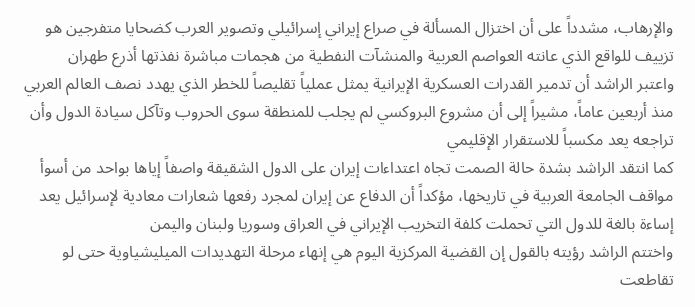والإرهاب، مشدداً على أن اختزال المسألة في صراع إيراني إسرائيلي وتصوير العرب كضحايا متفرجين هو تزييف للواقع الذي عانته العواصم العربية والمنشآت النفطية من هجمات مباشرة نفذتها أذرع طهران
واعتبر الراشد أن تدمير القدرات العسكرية الإيرانية يمثل عملياً تقليصاً للخطر الذي يهدد نصف العالم العربي منذ أربعين عاماً، مشيراً إلى أن مشروع البروكسي لم يجلب للمنطقة سوى الحروب وتآكل سيادة الدول وأن تراجعه يعد مكسباً للاستقرار الإقليمي
كما انتقد الراشد بشدة حالة الصمت تجاه اعتداءات إيران على الدول الشقيقة واصفاً إياها بواحد من أسوأ مواقف الجامعة العربية في تاريخها، مؤكداً أن الدفاع عن إيران لمجرد رفعها شعارات معادية لإسرائيل يعد إساءة بالغة للدول التي تحملت كلفة التخريب الإيراني في العراق وسوريا ولبنان واليمن
واختتم الراشد رؤيته بالقول إن القضية المركزية اليوم هي إنهاء مرحلة التهديدات الميليشياوية حتى لو تقاطعت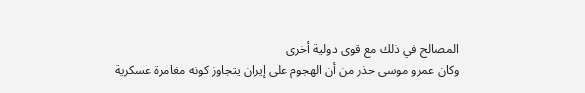المصالح في ذلك مع قوى دولية أخرى
وكان عمرو موسى حذر من أن الهجوم على إيران يتجاوز كونه مغامرة عسكرية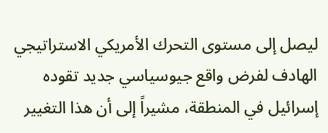ليصل إلى مستوى التحرك الأمريكي الاستراتيجي الهادف لفرض واقع جيوسياسي جديد تقوده إسرائيل في المنطقة، مشيراً إلى أن هذا التغيير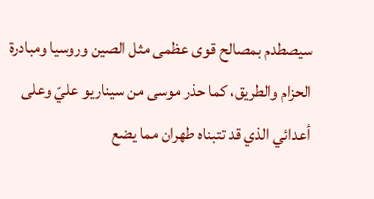سيصطدم بمصالح قوى عظمى مثل الصين وروسيا ومبادرة الحزام والطريق، كما حذر موسى من سيناريو عليّ وعلى أعدائي الذي قد تتبناه طهران مما يضع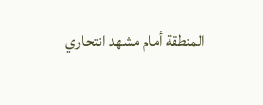المنطقة أمام مشهد انتحاري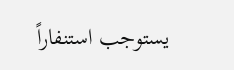يستوجب استنفاراً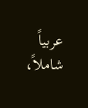عربياً شاملاً،